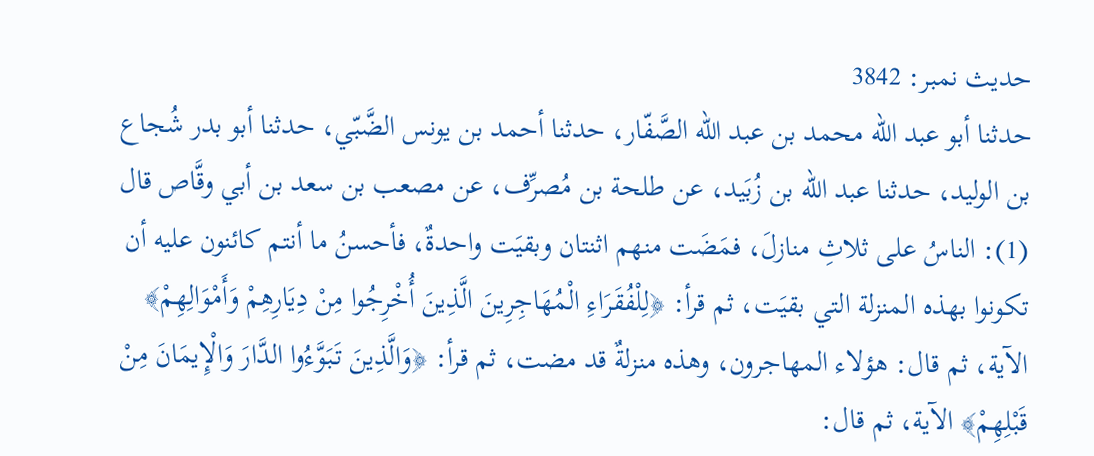حدیث نمبر: 3842
حدثنا أبو عبد الله محمد بن عبد الله الصَّفّار، حدثنا أحمد بن يونس الضَّبّي، حدثنا أبو بدر شُجاع بن الوليد، حدثنا عبد الله بن زُبَيد، عن طلحة بن مُصرِّف، عن مصعب بن سعد بن أبي وقَّاص قال (1): الناسُ على ثلاثِ منازلَ، فمَضَت منهم اثنتان وبقيَت واحدةٌ، فأحسنُ ما أنتم كائنون عليه أن تكونوا بهذه المنزلة التي بقيَت، ثم قرأ: ﴿لِلْفُقَرَاءِ الْمُهَاجِرِينَ الَّذِينَ أُخْرِجُوا مِنْ دِيَارِهِمْ وَأَمْوَالِهِمْ﴾ الآية، ثم قال: هؤلاء المهاجرون، وهذه منزلةٌ قد مضت، ثم قرأ: ﴿وَالَّذِينَ تَبَوَّءُوا الدَّارَ وَالْإِيمَانَ مِنْ قَبْلِهِمْ﴾ الآية، ثم قال: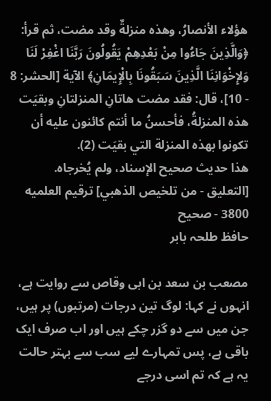هؤلاء الأنصارُ، وهذه منزلةٌ وقد مضت، ثم قرأ: ﴿وَالَّذِينَ جَاءُوا مِنْ بَعْدِهِمْ يَقُولُونَ رَبَّنَا اغْفِرْ لَنَا وَلإِخْوَانِنَا الَّذِينَ سَبَقُونَا بِالْإِيمَانِ﴾ الآية [الحشر: 8 - 10]، قال: فقد مضت هاتانِ المنزلتانِ وبقيَت هذه المنزلةُ، فأحسنُ ما أنتم كائنون عليه أن تكونوا بهذه المنزلة التي بقيَت (2).
هذا حديث صحيح الإسناد، ولم يُخرجاه.
[التعليق - من تلخيص الذهبي] ترقيم العلميه 3800 - صحيح
حافظ طلحہ بابر

مصعب بن سعد بن ابی وقاص سے روایت ہے، انہوں نے کہا: لوگ تین درجات (مرتبوں) پر ہیں، جن میں سے دو گزر چکے ہیں اور اب صرف ایک باقی ہے، پس تمہارے لیے سب سے بہتر حالت یہ ہے کہ تم اسی درجے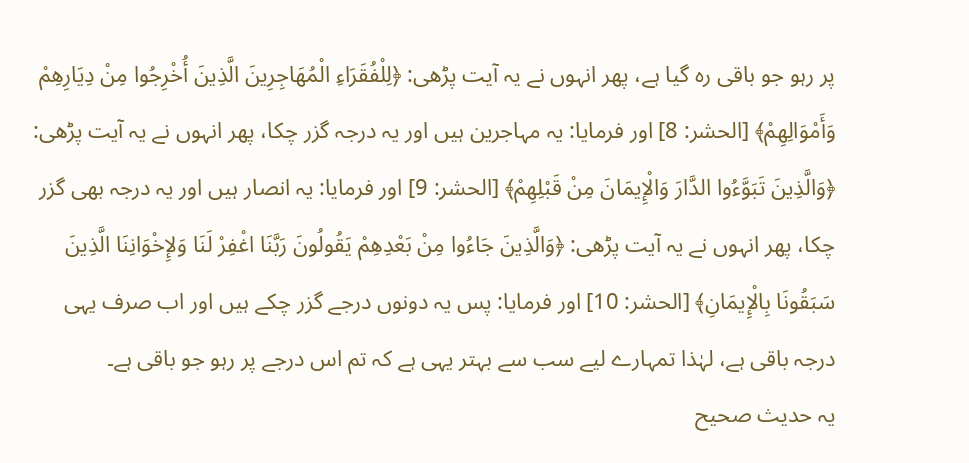پر رہو جو باقی رہ گیا ہے، پھر انہوں نے یہ آیت پڑھی: ﴿لِلْفُقَرَاءِ الْمُهَاجِرِينَ الَّذِينَ أُخْرِجُوا مِنْ دِيَارِهِمْ وَأَمْوَالِهِمْ﴾ [الحشر: 8] اور فرمایا: یہ مہاجرین ہیں اور یہ درجہ گزر چکا، پھر انہوں نے یہ آیت پڑھی: ﴿وَالَّذِينَ تَبَوَّءُوا الدَّارَ وَالْإِيمَانَ مِنْ قَبْلِهِمْ﴾ [الحشر: 9] اور فرمایا: یہ انصار ہیں اور یہ درجہ بھی گزر چکا، پھر انہوں نے یہ آیت پڑھی: ﴿وَالَّذِينَ جَاءُوا مِنْ بَعْدِهِمْ يَقُولُونَ رَبَّنَا اغْفِرْ لَنَا وَلإِخْوَانِنَا الَّذِينَ سَبَقُونَا بِالْإِيمَانِ﴾ [الحشر: 10] اور فرمایا: پس یہ دونوں درجے گزر چکے ہیں اور اب صرف یہی درجہ باقی ہے، لہٰذا تمہارے لیے سب سے بہتر یہی ہے کہ تم اس درجے پر رہو جو باقی ہے۔
یہ حدیث صحیح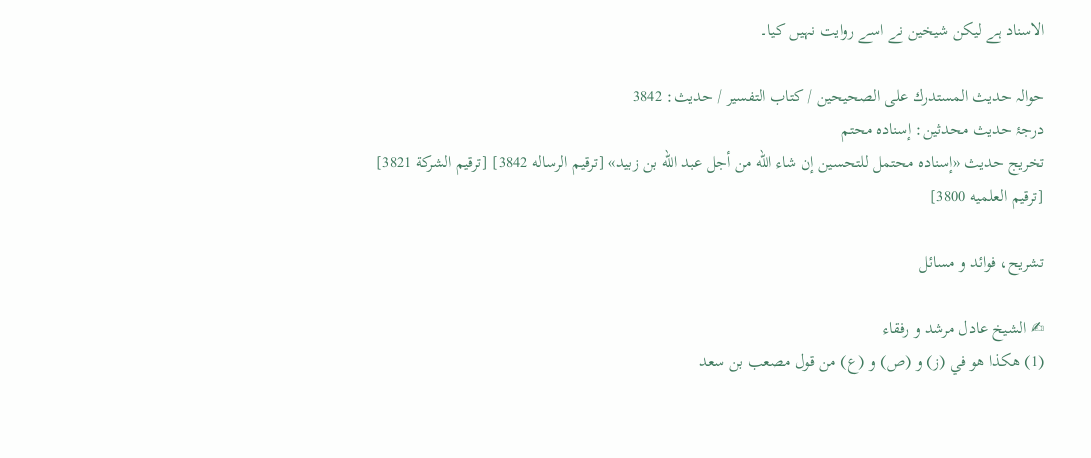الاسناد ہے لیکن شیخین نے اسے روایت نہیں کیا۔

حوالہ حدیث المستدرك على الصحيحين / كتاب التفسير / حدیث: 3842
درجۂ حدیث محدثین: إسناده محتم
تخریج حدیث «إسناده محتمل للتحسين إن شاء الله من أجل عبد الله بن زبيد» [ترقيم الرساله 3842] [ترقيم الشركة 3821] [ترقيم العلميه 3800]

تشریح، فوائد و مسائل

✍ الشیخ عادل مرشد و رفقاء
(1) هكذا هو في (ز) و (ص) و (ع) من قول مصعب بن سعد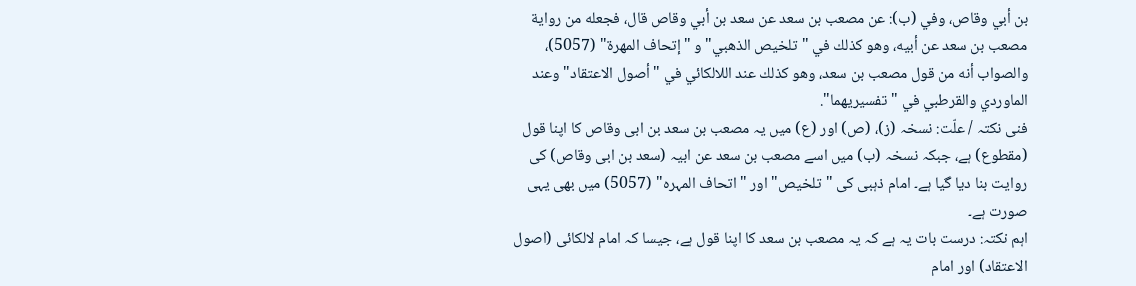بن أبي وقاص، وفي (ب): عن مصعب بن سعد عن سعد بن أبي وقاص قال، فجعله من رواية مصعب بن سعد عن أبيه، وهو كذلك في "تلخيص الذهبي" و "إتحاف المهرة" (5057)، والصواب أنه من قول مصعب بن سعد، وهو كذلك عند اللالكائي في "أصول الاعتقاد" وعند الماوردي والقرطبي في "تفسيريهما".
فنی نکتہ / علّت: نسخہ (ز)، (ص) اور (ع) میں یہ مصعب بن سعد بن ابی وقاص کا اپنا قول (مقطوع) ہے، جبکہ نسخہ (ب) میں اسے مصعب بن سعد عن ابیہ (سعد بن ابی وقاص) کی روایت بنا دیا گیا ہے۔ امام ذہبی کی "تلخیص" اور "اتحاف المہرہ" (5057) میں بھی یہی صورت ہے۔
اہم نکتہ: درست بات یہ ہے کہ یہ مصعب بن سعد کا اپنا قول ہے، جیسا کہ امام لالکائی (اصول الاعتقاد) اور امام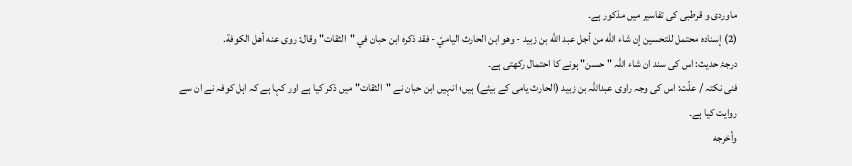ماوردی و قرطبی کی تفاسیر میں مذکور ہے۔
(2) إسناده محتمل للتحسين إن شاء الله من أجل عبد الله بن زبيد - وهو ابن الحارث الياميّ - فقد ذكره ابن حبان في "الثقات" وقال: روى عنه أهل الكوفة.
درجۂ حدیث: اس کی سند ان شاء اللہ "حسن" ہونے کا احتمال رکھتی ہے۔
فنی نکتہ / علّت: اس کی وجہ راوی عبداللہ بن زبید (الحارث یامی کے بیٹے) ہیں؛ انہیں ابن حبان نے "الثقات" میں ذکر کیا ہے اور کہا ہے کہ اہل کوفہ نے ان سے روایت کیا ہے۔
وأخرجه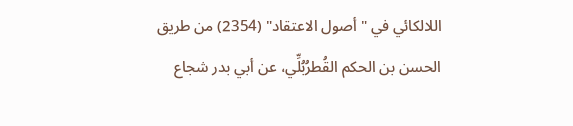اللالكائي في "أصول الاعتقاد" (2354) من طريق الحسن بن الحكم القُطرُبُلِّي، عن أبي بدر شجاع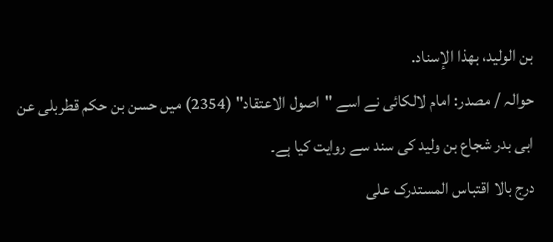بن الوليد، بهذا الإسناد.
حوالہ / مصدر: امام لالکائی نے اسے "اصول الاعتقاد" (2354) میں حسن بن حکم قطربلی عن ابی بدر شجاع بن ولید کی سند سے روایت کیا ہے۔
درج بالا اقتباس المستدرک علی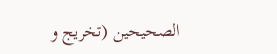الصحیحین (تخریج و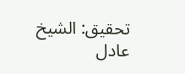تحقیق: الشیخ عادل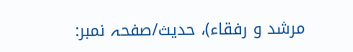مرشد و رفقاء)، حدیث/صفحہ نمبر: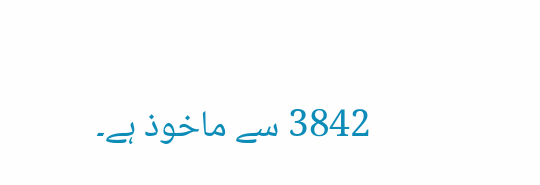3842 سے ماخوذ ہے۔